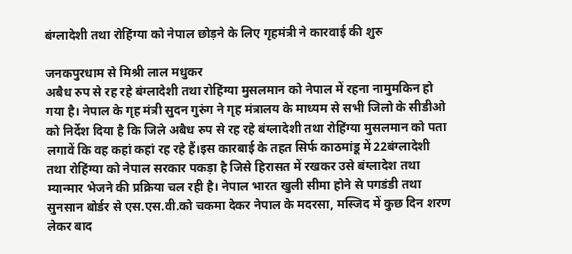बंग्लादेशी तथा रोहिंग्या को नेपाल छोड़ने के लिए गृहमंत्री ने कारवाई की शुरु

जनकपुरधाम से मिश्री लाल मधुकर
अबैध रुप से रह रहे बंग्लादेशी तथा रोहिंग्या मुसलमान को नेपाल में रहना नामुमकिन हो गया है। नेपाल के गृह मंत्री सुदन गुरुंग ने गृह मंत्रालय के माध्यम से सभी जिलो के सीडीओ को निर्देश दिया है कि जिले अबैध रुप से रह रहे बंग्लादेशी तथा रोहिंग्या मुसलमान को पता लगावें कि वह कहां कहां रह रहे हैं।इस कारबाई के तहत सिर्फ काठमांडू में 22बंग्लादेशी तथा रोहिंग्या को नेपाल सरकार पकड़ा है जिसे हिरासत में रखकर उसे बंग्लादेश तथा म्यान्मार भेजने की प्रक्रिया चल रही है। नेपाल भारत खुली सीमा होने से पगडंडी तथा सुनसान बोर्डर से एस.एस.वी.को चकमा देकर नेपाल के मदरसा, मस्जिद में कुछ दिन शरण लेकर बाद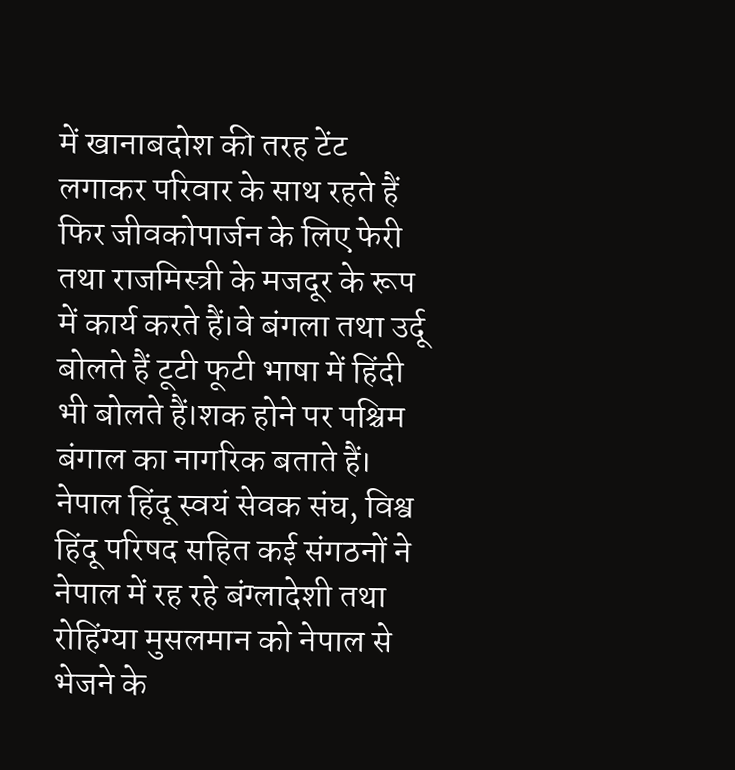में खानाबदोश की तरह टेंट लगाकर परिवार के साथ रहते हैं फिर जीवकोपार्जन के लिए फेरी तथा राजमिस्त्री के मजदूर के रूप में कार्य करते हैं।वे बंगला तथा उर्दू बोलते हैं टूटी फूटी भाषा में हिंदी भी बोलते हैं।शक होने पर पश्चिम बंगाल का नागरिक बताते हैं। नेपाल हिंदू स्वयं सेवक संघ, विश्व हिंदू परिषद सहित कई संगठनों ने नेपाल में रह रहे बंग्लादेशी तथा रोहिंग्या मुसलमान को नेपाल से भेजने के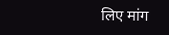लिए मांग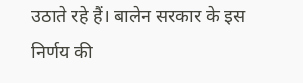उठाते रहे हैं। बालेन सरकार के इस निर्णय की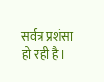सर्वत्र प्रशंसा हो रही है।